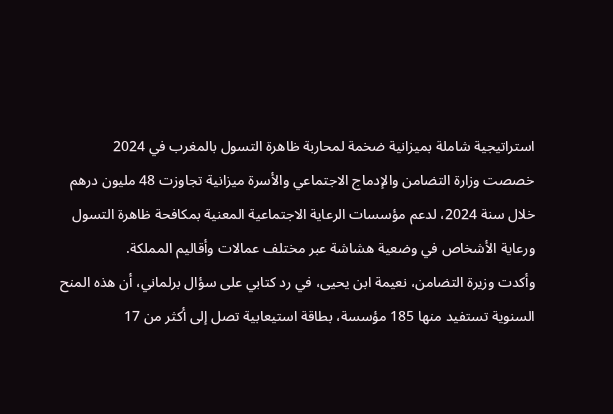استراتيجية شاملة بميزانية ضخمة لمحاربة ظاهرة التسول بالمغرب في 2024
خصصت وزارة التضامن والإدماج الاجتماعي والأسرة ميزانية تجاوزت 48 مليون درهم خلال سنة 2024، لدعم مؤسسات الرعاية الاجتماعية المعنية بمكافحة ظاهرة التسول ورعاية الأشخاص في وضعية هشاشة عبر مختلف عمالات وأقاليم المملكة.
وأكدت وزيرة التضامن، نعيمة ابن يحيى، في رد كتابي على سؤال برلماني، أن هذه المنح السنوية تستفيد منها 185 مؤسسة، بطاقة استيعابية تصل إلى أكثر من 17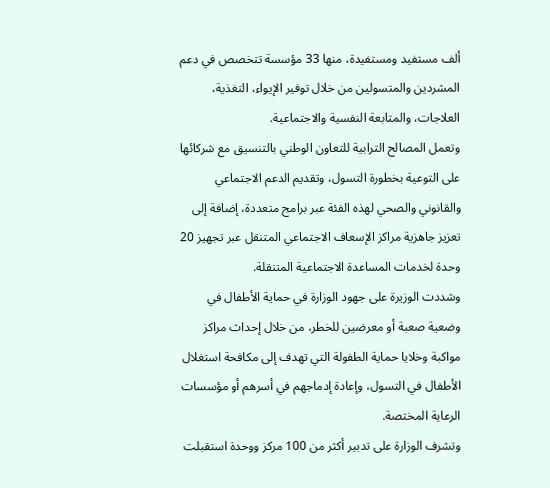ألف مستفيد ومستفيدة، منها 33 مؤسسة تتخصص في دعم المشردين والمتسولين من خلال توفير الإيواء، التغذية، العلاجات، والمتابعة النفسية والاجتماعية.
وتعمل المصالح الترابية للتعاون الوطني بالتنسيق مع شركائها على التوعية بخطورة التسول، وتقديم الدعم الاجتماعي والقانوني والصحي لهذه الفئة عبر برامج متعددة، إضافة إلى تعزيز جاهزية مراكز الإسعاف الاجتماعي المتنقل عبر تجهيز 20 وحدة لخدمات المساعدة الاجتماعية المتنقلة.
وشددت الوزيرة على جهود الوزارة في حماية الأطفال في وضعية صعبة أو معرضين للخطر، من خلال إحداث مراكز مواكبة وخلايا حماية الطفولة التي تهدف إلى مكافحة استغلال الأطفال في التسول، وإعادة إدماجهم في أسرهم أو مؤسسات الرعاية المختصة.
وتشرف الوزارة على تدبير أكثر من 100 مركز ووحدة استقبلت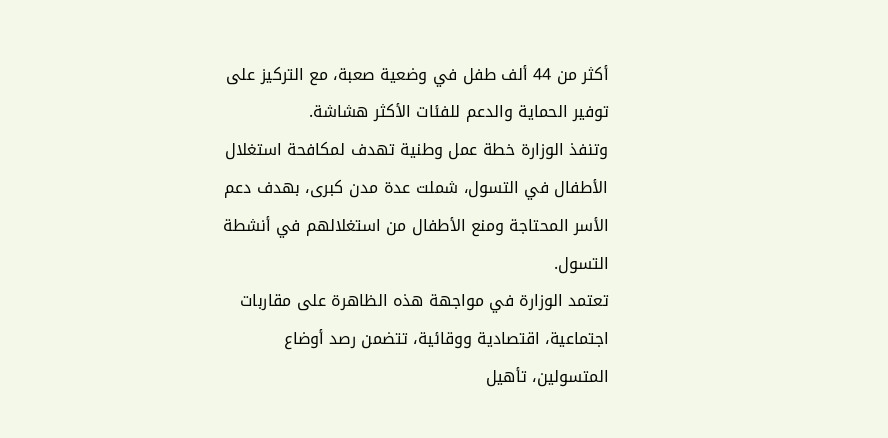أكثر من 44 ألف طفل في وضعية صعبة، مع التركيز على توفير الحماية والدعم للفئات الأكثر هشاشة.
وتنفذ الوزارة خطة عمل وطنية تهدف لمكافحة استغلال الأطفال في التسول، شملت عدة مدن كبرى، بهدف دعم الأسر المحتاجة ومنع الأطفال من استغلالهم في أنشطة التسول.
تعتمد الوزارة في مواجهة هذه الظاهرة على مقاربات اجتماعية، اقتصادية ووقائية، تتضمن رصد أوضاع المتسولين، تأهيل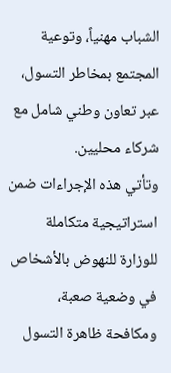الشباب مهنياً، وتوعية المجتمع بمخاطر التسول، عبر تعاون وطني شامل مع شركاء محليين.
وتأتي هذه الإجراءات ضمن استراتيجية متكاملة للوزارة للنهوض بالأشخاص في وضعية صعبة، ومكافحة ظاهرة التسول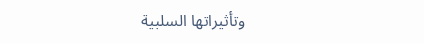وتأثيراتها السلبية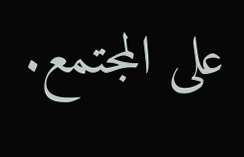على المجتمع.